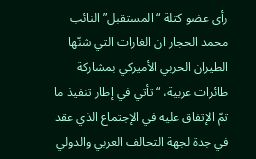رأى عضو كتلة “المستقبل” النائب محمد الحجار ان الغارات التي شنّها الطيران الحربي الأميركي بمشاركة طائرات عربية، “تأتي في إطار تنفيذ ما تمّ الإتفاق عليه في الإجتماع الذي عقد في جدة لجهة التحالف العربي والدولي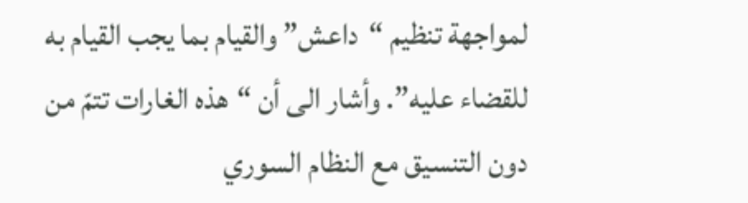لمواجهة تنظيم “داعش” والقيام بما يجب القيام به للقضاء عليه”. وأشار الى أن “هذه الغارات تتمّ من دون التنسيق مع النظام السوري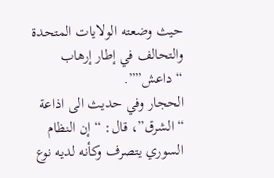حيث وضعته الولايات المتحدة والتحالف في إطار إرهاب “داعش””.
الحجار وفي حديث الى اذاعة “الشرق”، قال: “إن النظام السوري يتصرف وكأنه لديه نوع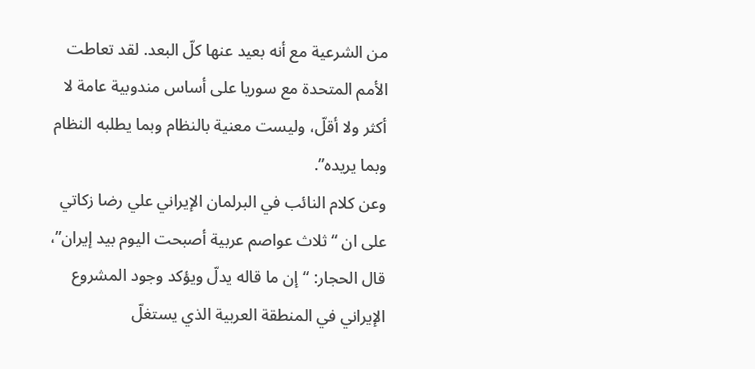من الشرعية مع أنه بعيد عنها كلّ البعد. لقد تعاطت الأمم المتحدة مع سوريا على أساس مندوبية عامة لا أكثر ولا أقلّ، وليست معنية بالنظام وبما يطلبه النظام وبما يريده”.
وعن كلام النائب في البرلمان الإيراني علي رضا زكاتي على ان “ثلاث عواصم عربية أصبحت اليوم بيد إيران”، قال الحجار: “إن ما قاله يدلّ ويؤكد وجود المشروع الإيراني في المنطقة العربية الذي يستغلّ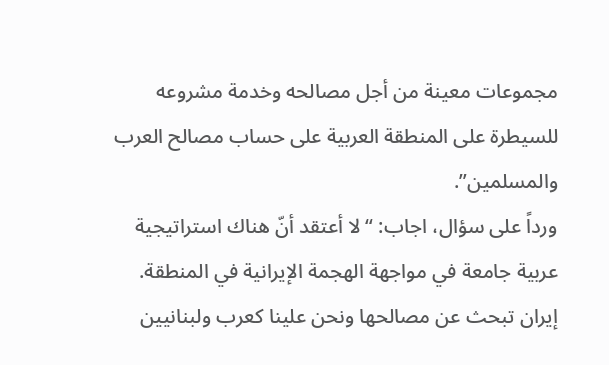مجموعات معينة من أجل مصالحه وخدمة مشروعه للسيطرة على المنطقة العربية على حساب مصالح العرب والمسلمين”.
ورداً على سؤال، اجاب: “لا أعتقد أنّ هناك استراتيجية عربية جامعة في مواجهة الهجمة الإيرانية في المنطقة. إيران تبحث عن مصالحها ونحن علينا كعرب ولبنانيين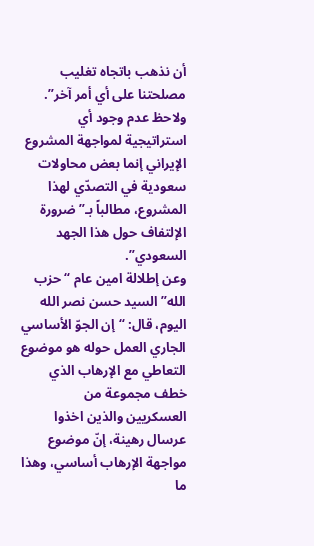أن نذهب باتجاه تغليب مصلحتنا على أي أمر آخر”. ولاحظ عدم وجود أي استراتيجية لمواجهة المشروع الإيراني إنما بعض محاولات سعودية في التصدّي لهذا المشروع، مطالباً بـ”ضرورة الإلتفاف حول هذا الجهد السعودي”.
وعن إطلالة امين عام “حزب الله” السيد حسن نصر الله اليوم، قال: “إن الجوّ الأساسي الجاري العمل حوله هو موضوع التعاطي مع الإرهاب الذي خطف مجموعة من العسكريين والذين اخذوا عرسال رهينة، إنّ موضوع مواجهة الإرهاب أساسي، وهذا ما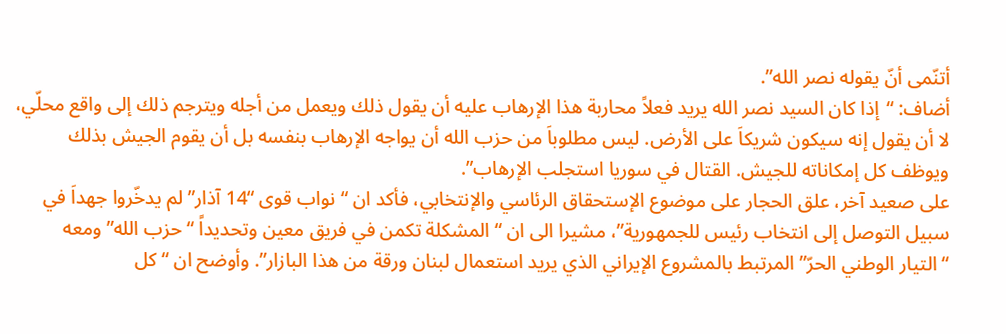أتنّمى أنّ يقوله نصر الله”.
أضاف: “إذا كان السيد نصر الله يريد فعلاً محاربة هذا الإرهاب عليه أن يقول ذلك ويعمل من أجله ويترجم ذلك إلى واقع محلّي، لا أن يقول إنه سيكون شريكاَ على الأرض. ليس مطلوباَ من حزب الله أن يواجه الإرهاب بنفسه بل أن يقوم الجيش بذلك ويوظف كل إمكاناته للجيش. القتال في سوريا استجلب الإرهاب”.
على صعيد آخر، علق الحجار على موضوع الإستحقاق الرئاسي والإنتخابي، فأكد ان “نواب قوى “14 آذار” لم يدخّروا جهداَ في سبيل التوصل إلى انتخاب رئيس للجمهورية”، مشيرا الى ان “المشكلة تكمن في فريق معين وتحديداً “حزب الله” ومعه “التيار الوطني الحرّ” المرتبط بالمشروع الإيراني الذي يريد استعمال لبنان ورقة من هذا البازار”. وأوضح ان “كل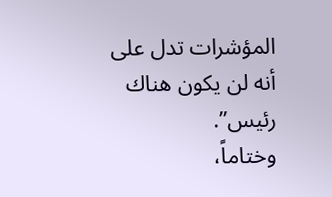المؤشرات تدل على أنه لن يكون هناك رئيس”.
وختاماً،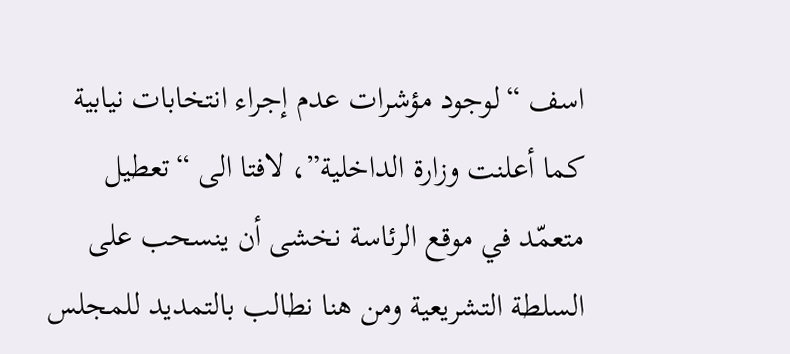اسف “لوجود مؤشرات عدم إجراء انتخابات نيابية كما أعلنت وزارة الداخلية”، لافتا الى “تعطيل متعمّد في موقع الرئاسة نخشى أن ينسحب على السلطة التشريعية ومن هنا نطالب بالتمديد للمجلس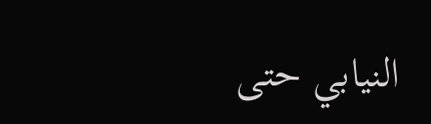النيابي حتى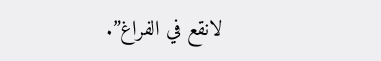لانقع في الفراغ”.